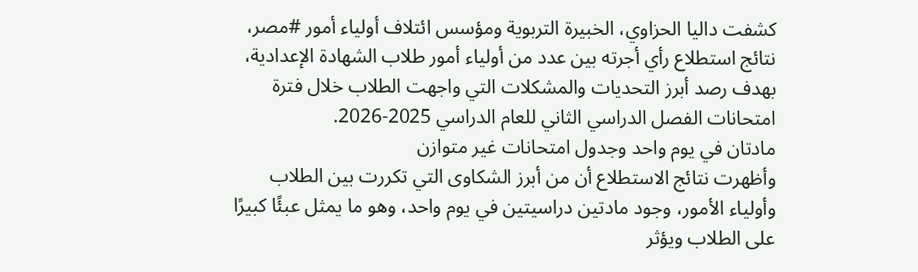كشفت داليا الحزاوي، الخبيرة التربوية ومؤسس ائتلاف أولياء أمور #مصر، نتائج استطلاع رأي أجرته بين عدد من أولياء أمور طلاب الشهادة الإعدادية، بهدف رصد أبرز التحديات والمشكلات التي واجهت الطلاب خلال فترة امتحانات الفصل الدراسي الثاني للعام الدراسي 2025-2026.
مادتان في يوم واحد وجدول امتحانات غير متوازن
وأظهرت نتائج الاستطلاع أن من أبرز الشكاوى التي تكررت بين الطلاب وأولياء الأمور، وجود مادتين دراسيتين في يوم واحد، وهو ما يمثل عبئًا كبيرًا على الطلاب ويؤثر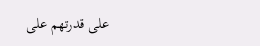على قدرتهم على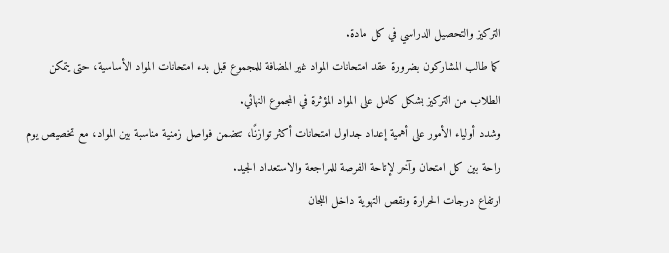التركيز والتحصيل الدراسي في كل مادة.
كما طالب المشاركون بضرورة عقد امتحانات المواد غير المضافة للمجموع قبل بدء امتحانات المواد الأساسية، حتى يتمكن الطلاب من التركيز بشكل كامل على المواد المؤثرة في المجموع النهائي.
وشدد أولياء الأمور على أهمية إعداد جداول امتحانات أكثر توازنًا، تتضمن فواصل زمنية مناسبة بين المواد، مع تخصيص يوم راحة بين كل امتحان وآخر لإتاحة الفرصة للمراجعة والاستعداد الجيد.
ارتفاع درجات الحرارة ونقص التهوية داخل اللجان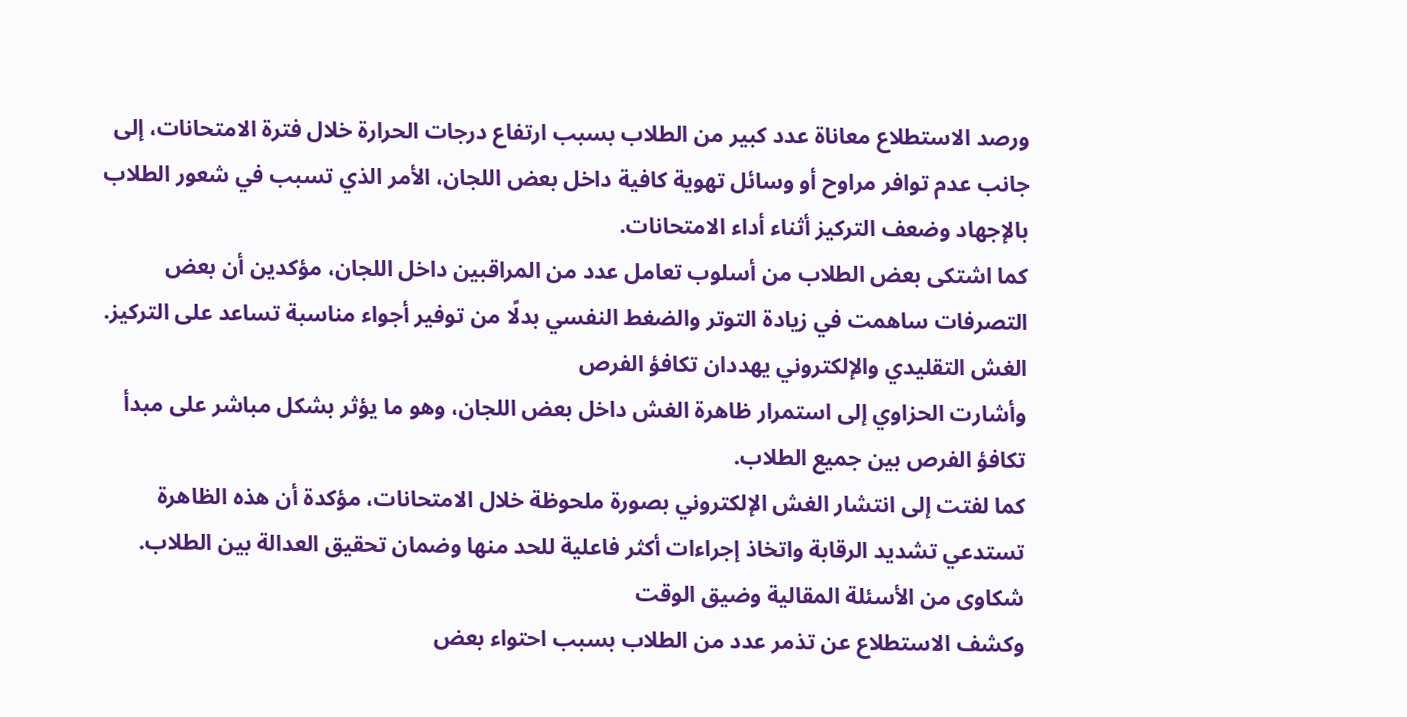ورصد الاستطلاع معاناة عدد كبير من الطلاب بسبب ارتفاع درجات الحرارة خلال فترة الامتحانات، إلى جانب عدم توافر مراوح أو وسائل تهوية كافية داخل بعض اللجان، الأمر الذي تسبب في شعور الطلاب بالإجهاد وضعف التركيز أثناء أداء الامتحانات.
كما اشتكى بعض الطلاب من أسلوب تعامل عدد من المراقبين داخل اللجان، مؤكدين أن بعض التصرفات ساهمت في زيادة التوتر والضغط النفسي بدلًا من توفير أجواء مناسبة تساعد على التركيز.
الغش التقليدي والإلكتروني يهددان تكافؤ الفرص
وأشارت الحزاوي إلى استمرار ظاهرة الغش داخل بعض اللجان، وهو ما يؤثر بشكل مباشر على مبدأ تكافؤ الفرص بين جميع الطلاب.
كما لفتت إلى انتشار الغش الإلكتروني بصورة ملحوظة خلال الامتحانات، مؤكدة أن هذه الظاهرة تستدعي تشديد الرقابة واتخاذ إجراءات أكثر فاعلية للحد منها وضمان تحقيق العدالة بين الطلاب.
شكاوى من الأسئلة المقالية وضيق الوقت
وكشف الاستطلاع عن تذمر عدد من الطلاب بسبب احتواء بعض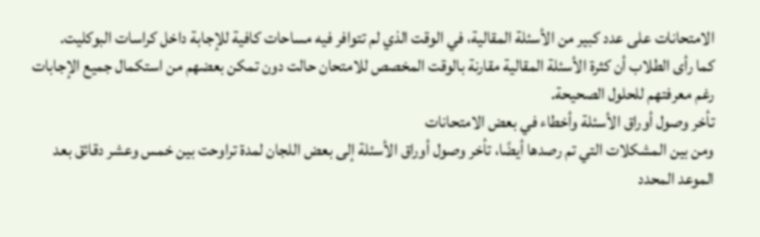الامتحانات على عدد كبير من الأسئلة المقالية، في الوقت الذي لم تتوافر فيه مساحات كافية للإجابة داخل كراسات البوكليت.
كما رأى الطلاب أن كثرة الأسئلة المقالية مقارنة بالوقت المخصص للامتحان حالت دون تمكن بعضهم من استكمال جميع الإجابات رغم معرفتهم للحلول الصحيحة.
تأخر وصول أوراق الأسئلة وأخطاء في بعض الامتحانات
ومن بين المشكلات التي تم رصدها أيضًا، تأخر وصول أوراق الأسئلة إلى بعض اللجان لمدة تراوحت بين خمس وعشر دقائق بعد الموعد المحدد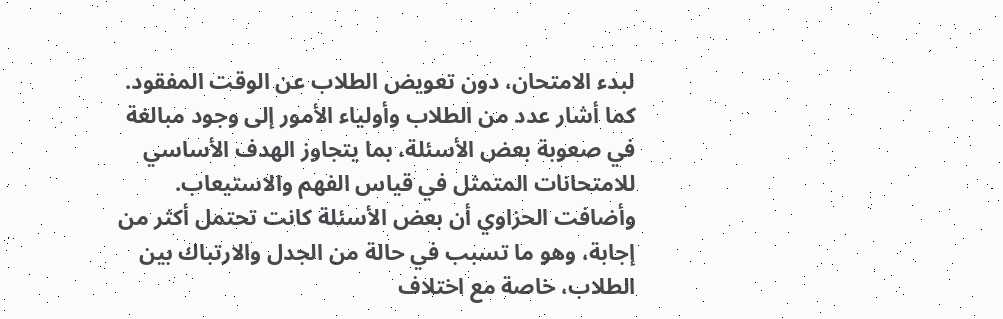لبدء الامتحان، دون تعويض الطلاب عن الوقت المفقود.
كما أشار عدد من الطلاب وأولياء الأمور إلى وجود مبالغة في صعوبة بعض الأسئلة، بما يتجاوز الهدف الأساسي للامتحانات المتمثل في قياس الفهم والاستيعاب.
وأضافت الحزاوي أن بعض الأسئلة كانت تحتمل أكثر من إجابة، وهو ما تسبب في حالة من الجدل والارتباك بين الطلاب، خاصة مع اختلاف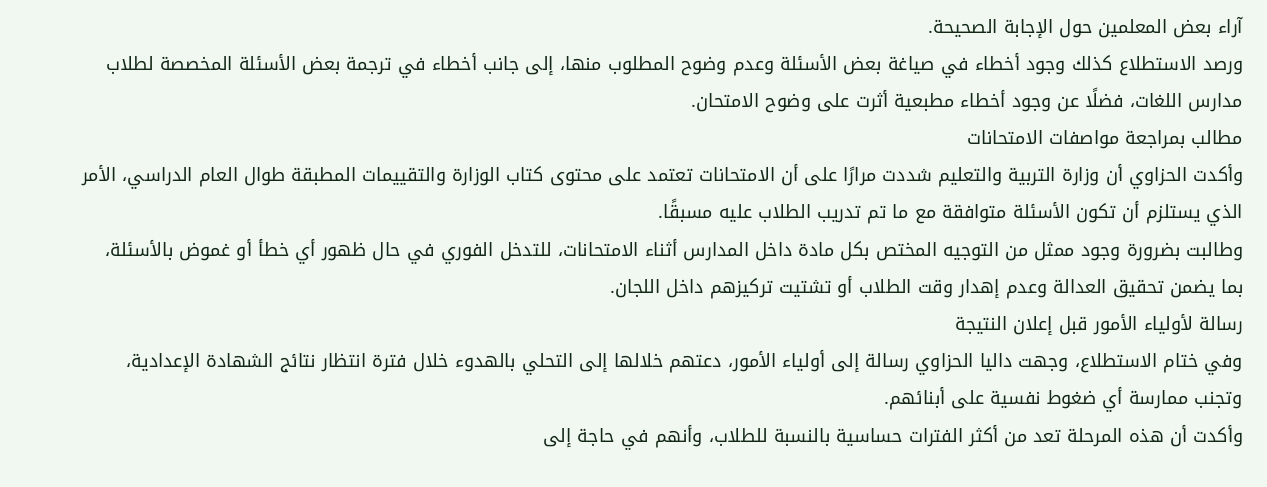آراء بعض المعلمين حول الإجابة الصحيحة.
ورصد الاستطلاع كذلك وجود أخطاء في صياغة بعض الأسئلة وعدم وضوح المطلوب منها، إلى جانب أخطاء في ترجمة بعض الأسئلة المخصصة لطلاب مدارس اللغات، فضلًا عن وجود أخطاء مطبعية أثرت على وضوح الامتحان.
مطالب بمراجعة مواصفات الامتحانات
وأكدت الحزاوي أن وزارة التربية والتعليم شددت مرارًا على أن الامتحانات تعتمد على محتوى كتاب الوزارة والتقييمات المطبقة طوال العام الدراسي، الأمر الذي يستلزم أن تكون الأسئلة متوافقة مع ما تم تدريب الطلاب عليه مسبقًا.
وطالبت بضرورة وجود ممثل من التوجيه المختص بكل مادة داخل المدارس أثناء الامتحانات، للتدخل الفوري في حال ظهور أي خطأ أو غموض بالأسئلة، بما يضمن تحقيق العدالة وعدم إهدار وقت الطلاب أو تشتيت تركيزهم داخل اللجان.
رسالة لأولياء الأمور قبل إعلان النتيجة
وفي ختام الاستطلاع، وجهت داليا الحزاوي رسالة إلى أولياء الأمور، دعتهم خلالها إلى التحلي بالهدوء خلال فترة انتظار نتائج الشهادة الإعدادية، وتجنب ممارسة أي ضغوط نفسية على أبنائهم.
وأكدت أن هذه المرحلة تعد من أكثر الفترات حساسية بالنسبة للطلاب، وأنهم في حاجة إلى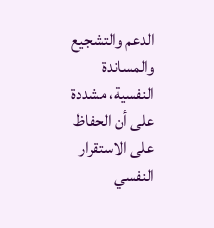الدعم والتشجيع والمساندة النفسية، مشددة على أن الحفاظ على الاستقرار النفسي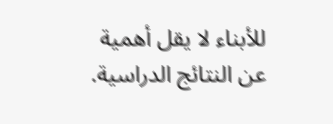للأبناء لا يقل أهمية عن النتائج الدراسية.